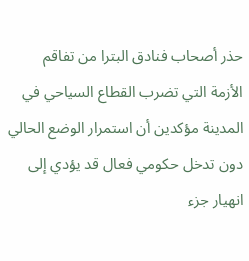حذر أصحاب فنادق البترا من تفاقم الأزمة التي تضرب القطاع السياحي في المدينة مؤكدين أن استمرار الوضع الحالي دون تدخل حكومي فعال قد يؤدي إلى انهيار جزء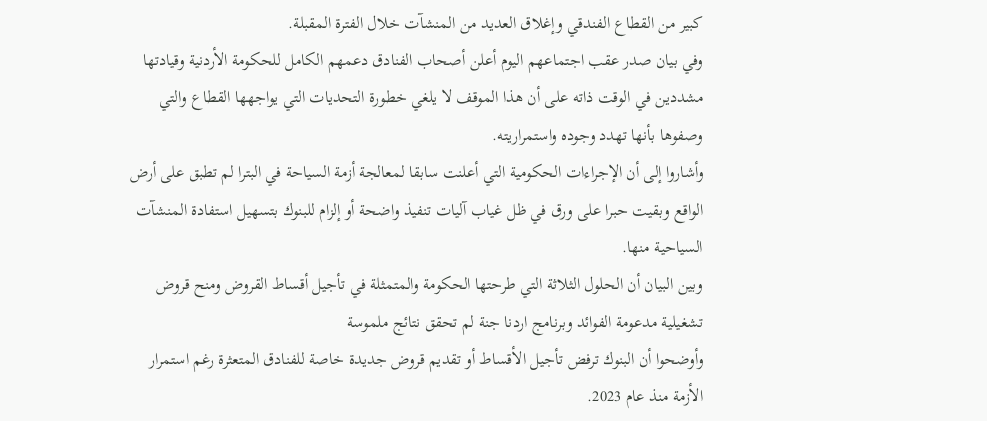كبير من القطاع الفندقي وإغلاق العديد من المنشآت خلال الفترة المقبلة.
وفي بيان صدر عقب اجتماعهم اليوم أعلن أصحاب الفنادق دعمهم الكامل للحكومة الأردنية وقيادتها مشددين في الوقت ذاته على أن هذا الموقف لا يلغي خطورة التحديات التي يواجهها القطاع والتي وصفوها بأنها تهدد وجوده واستمراريته.
وأشاروا إلى أن الإجراءات الحكومية التي أعلنت سابقا لمعالجة أزمة السياحة في البترا لم تطبق على أرض الواقع وبقيت حبرا على ورق في ظل غياب آليات تنفيذ واضحة أو إلزام للبنوك بتسهيل استفادة المنشآت السياحية منها.
وبين البيان أن الحلول الثلاثة التي طرحتها الحكومة والمتمثلة في تأجيل أقساط القروض ومنح قروض تشغيلية مدعومة الفوائد وبرنامج اردنا جنة لم تحقق نتائج ملموسة
وأوضحوا أن البنوك ترفض تأجيل الأقساط أو تقديم قروض جديدة خاصة للفنادق المتعثرة رغم استمرار الأزمة منذ عام 2023.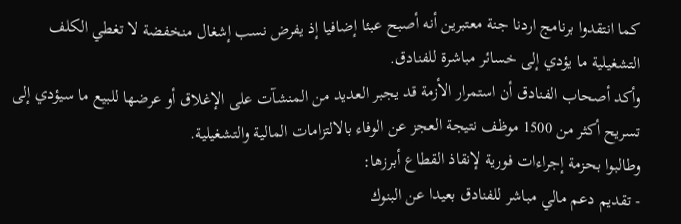كما انتقدوا برنامج اردنا جنة معتبرين أنه أصبح عبئا إضافيا إذ يفرض نسب إشغال منخفضة لا تغطي الكلف التشغيلية ما يؤدي إلى خسائر مباشرة للفنادق.
وأكد أصحاب الفنادق أن استمرار الأزمة قد يجبر العديد من المنشآت على الإغلاق أو عرضها للبيع ما سيؤدي إلى تسريح أكثر من 1500 موظف نتيجة العجز عن الوفاء بالالتزامات المالية والتشغيلية.
وطالبوا بحزمة إجراءات فورية لإنقاذ القطاع أبرزها:
- تقديم دعم مالي مباشر للفنادق بعيدا عن البنوك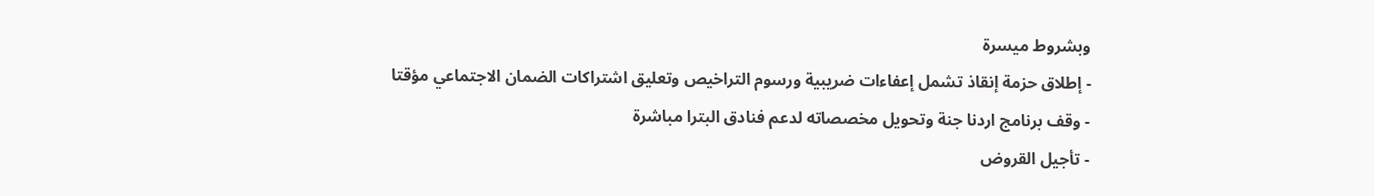وبشروط ميسرة
- إطلاق حزمة إنقاذ تشمل إعفاءات ضريبية ورسوم التراخيص وتعليق اشتراكات الضمان الاجتماعي مؤقتا
- وقف برنامج اردنا جنة وتحويل مخصصاته لدعم فنادق البترا مباشرة
- تأجيل القروض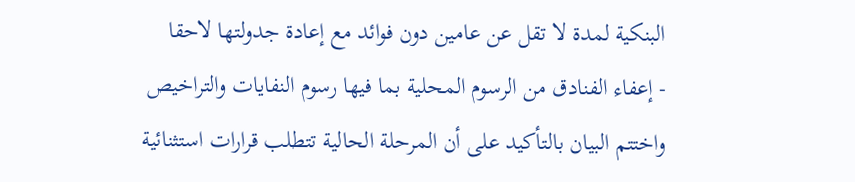البنكية لمدة لا تقل عن عامين دون فوائد مع إعادة جدولتها لاحقا
- إعفاء الفنادق من الرسوم المحلية بما فيها رسوم النفايات والتراخيص
واختتم البيان بالتأكيد على أن المرحلة الحالية تتطلب قرارات استثنائية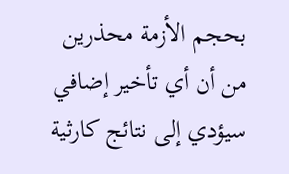بحجم الأزمة محذرين من أن أي تأخير إضافي سيؤدي إلى نتائج كارثية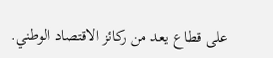على قطاع يعد من ركائز الاقتصاد الوطني.